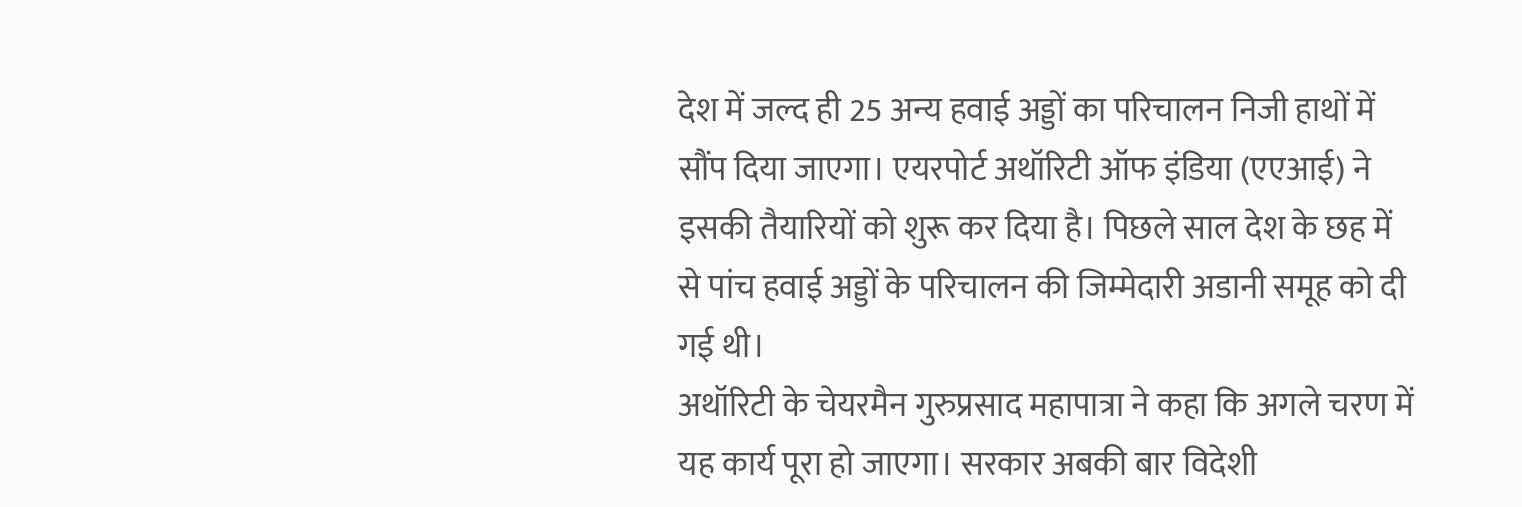देश में जल्द ही 25 अन्य हवाई अड्डों का परिचालन निजी हाथों में सौंप दिया जाएगा। एयरपोर्ट अथॉरिटी ऑफ इंडिया (एएआई) ने इसकी तैयारियों को शुरू कर दिया है। पिछले साल देश के छह में से पांच हवाई अड्डों के परिचालन की जिम्मेदारी अडानी समूह को दी गई थी।
अथॉरिटी के चेयरमैन गुरुप्रसाद महापात्रा ने कहा कि अगले चरण में यह कार्य पूरा हो जाएगा। सरकार अबकी बार विदेशी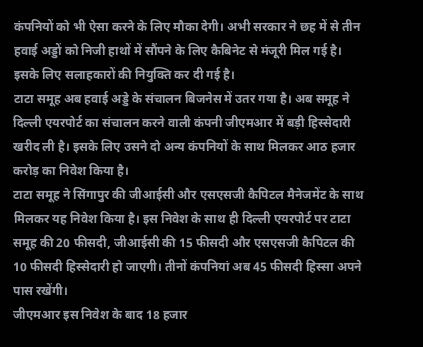कंपनियों को भी ऐसा करने के लिए मौका देगी। अभी सरकार ने छह में से तीन हवाई अड्डों को निजी हाथों में सौंपने के लिए कैबिनेट से मंजूरी मिल गई है। इसके लिए सलाहकारों की नियुक्ति कर दी गई है।
टाटा समूह अब हवाई अड्डे के संचालन बिजनेस में उतर गया है। अब समूह ने दिल्ली एयरपोर्ट का संचालन करने वाली कंपनी जीएमआर में बड़ी हिस्सेदारी खरीद ली है। इसके लिए उसने दो अन्य कंपनियों के साथ मिलकर आठ हजार करोड़ का निवेश किया है।
टाटा समूह ने सिंगापुर की जीआईसी और एसएसजी कैपिटल मैनेजमेंट के साथ मिलकर यह निवेश किया है। इस निवेश के साथ ही दिल्ली एयरपोर्ट पर टाटा समूह की 20 फीसदी, जीआईसी की 15 फीसदी और एसएसजी कैपिटल की 10 फीसदी हिस्सेदारी हो जाएगी। तीनों कंपनियां अब 45 फीसदी हिस्सा अपने पास रखेंगी।
जीएमआर इस निवेश के बाद 18 हजार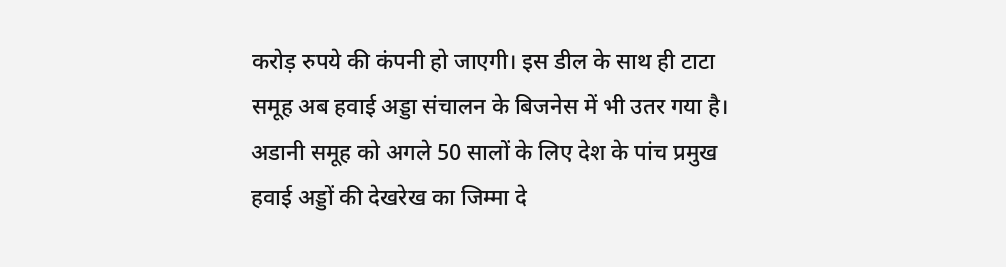करोड़ रुपये की कंपनी हो जाएगी। इस डील के साथ ही टाटा समूह अब हवाई अड्डा संचालन के बिजनेस में भी उतर गया है।
अडानी समूह को अगले 50 सालों के लिए देश के पांच प्रमुख हवाई अड्डों की देखरेख का जिम्मा दे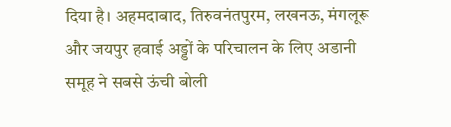दिया है। अहमदाबाद, तिरुवनंतपुरम, लखनऊ, मंगलूरू और जयपुर हवाई अड्डों के परिचालन के लिए अडानी समूह ने सबसे ऊंची बोली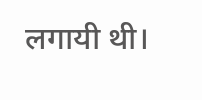लगायी थी।